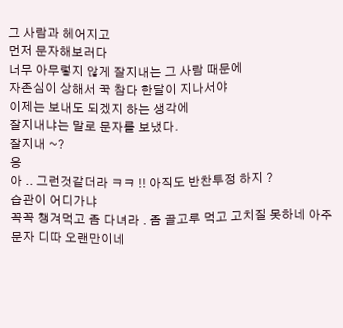그 사람과 헤어지고
먼저 문자해보러다
너무 아무렇지 않게 잘지내는 그 사람 때문에
자존심이 상해서 꾹 참다 한달이 지나서야
이제는 보내도 되겠지 하는 생각에
잘지내냐는 말로 문자를 보냈다.
잘지내 ~?
응
아 .. 그런것같더라 ㅋㅋ !! 아직도 반찬투정 하지 ?
습관이 어디가냐
꼭꼭 챙겨먹고 좀 다녀라 . 좀 골고루 먹고 고치질 못하네 아주
문자 디따 오랜만이네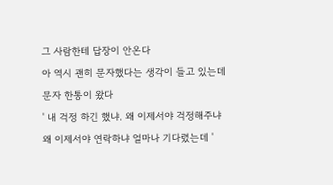그 사람한테 답장이 안온다
아 역시 괜히 문자했다는 생각이 들고 있는데
문자 한통이 왔다
' 내 걱정 하긴 했냐. 왜 이제서야 걱정해주냐
왜 이제서야 연락하냐 얼마나 기다렸는데 '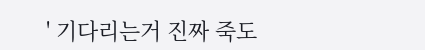' 기다리는거 진짜 죽도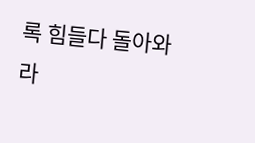록 힘들다 돌아와라